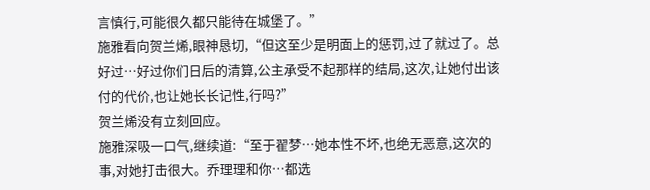言慎行,可能很久都只能待在城堡了。”
施雅看向贺兰烯,眼神恳切,“但这至少是明面上的惩罚,过了就过了。总好过…好过你们日后的清算,公主承受不起那样的结局,这次,让她付出该付的代价,也让她长长记性,行吗?”
贺兰烯没有立刻回应。
施雅深吸一口气,继续道:“至于翟梦…她本性不坏,也绝无恶意,这次的事,对她打击很大。乔理理和你…都选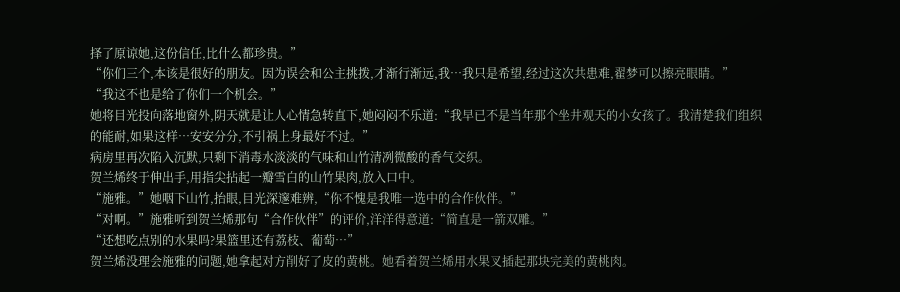择了原谅她,这份信任,比什么都珍贵。”
“你们三个,本该是很好的朋友。因为误会和公主挑拨,才渐行渐远,我…我只是希望,经过这次共患难,翟梦可以擦亮眼睛。”
“我这不也是给了你们一个机会。”
她将目光投向落地窗外,阴天就是让人心情急转直下,她闷闷不乐道:“我早已不是当年那个坐井观天的小女孩了。我清楚我们组织的能耐,如果这样…安安分分,不引祸上身最好不过。”
病房里再次陷入沉默,只剩下消毒水淡淡的气味和山竹清冽微酸的香气交织。
贺兰烯终于伸出手,用指尖拈起一瓣雪白的山竹果肉,放入口中。
“施雅。”她咽下山竹,抬眼,目光深邃难辨,“你不愧是我唯一选中的合作伙伴。”
“对啊。”施雅听到贺兰烯那句“合作伙伴”的评价,洋洋得意道:“简直是一箭双雕。”
“还想吃点别的水果吗?果篮里还有荔枝、葡萄…”
贺兰烯没理会施雅的问题,她拿起对方削好了皮的黄桃。她看着贺兰烯用水果叉插起那块完美的黄桃肉。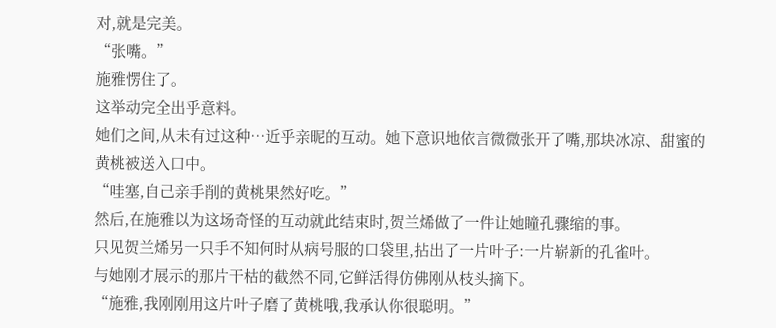对,就是完美。
“张嘴。”
施雅愣住了。
这举动完全出乎意料。
她们之间,从未有过这种…近乎亲昵的互动。她下意识地依言微微张开了嘴,那块冰凉、甜蜜的黄桃被送入口中。
“哇塞,自己亲手削的黄桃果然好吃。”
然后,在施雅以为这场奇怪的互动就此结束时,贺兰烯做了一件让她瞳孔骤缩的事。
只见贺兰烯另一只手不知何时从病号服的口袋里,拈出了一片叶子:一片崭新的孔雀叶。
与她刚才展示的那片干枯的截然不同,它鲜活得仿佛刚从枝头摘下。
“施雅,我刚刚用这片叶子磨了黄桃哦,我承认你很聪明。”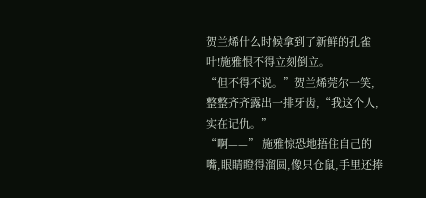贺兰烯什么时候拿到了新鲜的孔雀叶!施雅恨不得立刻倒立。
“但不得不说。”贺兰烯莞尔一笑,整整齐齐露出一排牙齿,“我这个人,实在记仇。”
“啊——” 施雅惊恐地捂住自己的嘴,眼睛瞪得溜圆,像只仓鼠,手里还捧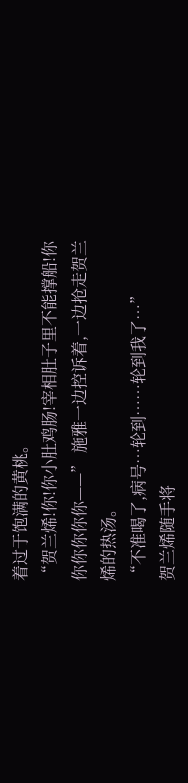着过于饱满的黄桃。
“贺兰烯!你!你小肚鸡肠!宰相肚子里不能撑船!你你你你你你——” 施雅一边控诉着,一边抢走贺兰烯的热汤。
“不准喝了,病号…轮到……轮到我了…”
贺兰烯随手将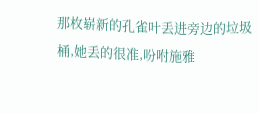那枚崭新的孔雀叶丢进旁边的垃圾桶,她丢的很准,吩咐施雅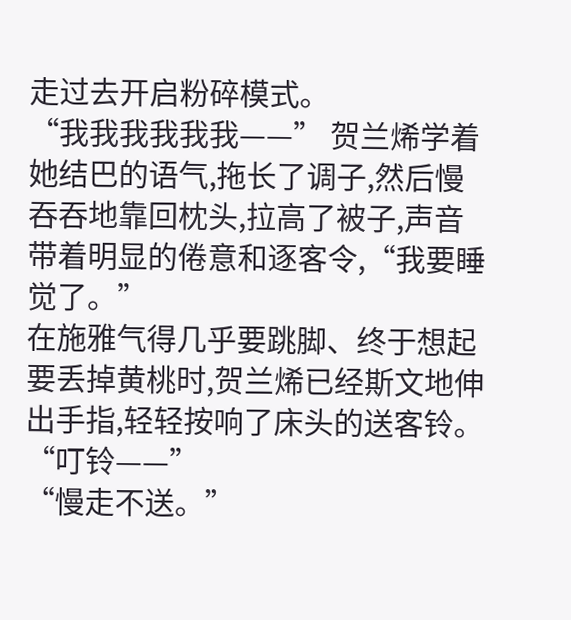走过去开启粉碎模式。
“我我我我我我——” 贺兰烯学着她结巴的语气,拖长了调子,然后慢吞吞地靠回枕头,拉高了被子,声音带着明显的倦意和逐客令,“我要睡觉了。”
在施雅气得几乎要跳脚、终于想起要丢掉黄桃时,贺兰烯已经斯文地伸出手指,轻轻按响了床头的送客铃。
“叮铃——”
“慢走不送。”